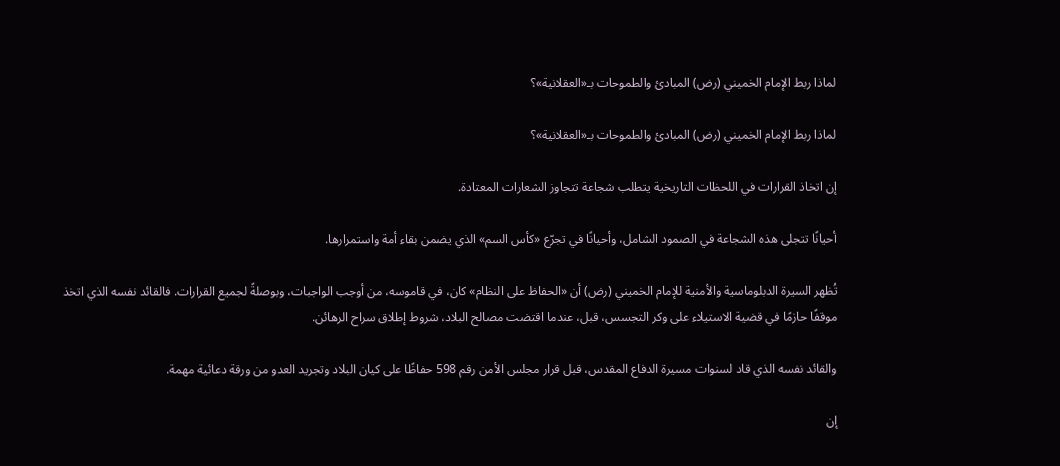لماذا ربط الإمام الخميني (رض) المبادئ والطموحات بـ«العقلانية»؟

لماذا ربط الإمام الخميني (رض) المبادئ والطموحات بـ«العقلانية»؟

إن اتخاذ القرارات في اللحظات التاريخية يتطلب شجاعة تتجاوز الشعارات المعتادة.

أحيانًا تتجلى هذه الشجاعة في الصمود الشامل، وأحيانًا في تجرّع «كأس السم» الذي يضمن بقاء أمة واستمرارها.

تُظهر السيرة الدبلوماسية والأمنية للإمام الخميني (رض) أن «الحفاظ على النظام» كان، في قاموسه، من أوجب الواجبات، وبوصلةً لجميع القرارات. فالقائد نفسه الذي اتخذ موقفًا حازمًا في قضية الاستيلاء على وكر التجسس، قبل، عندما اقتضت مصالح البلاد، شروط إطلاق سراح الرهائن.

والقائد نفسه الذي قاد لسنوات مسيرة الدفاع المقدس، قبل قرار مجلس الأمن رقم 598 حفاظًا على كيان البلاد وتجريد العدو من ورقة دعائية مهمة.

إن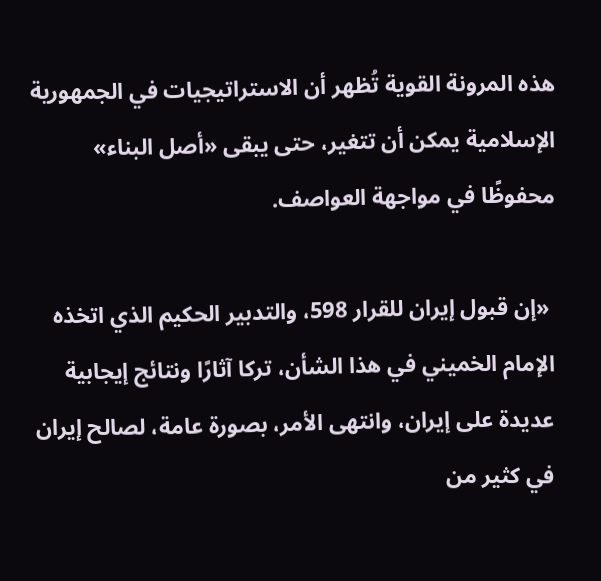هذه المرونة القوية تُظهر أن الاستراتيجيات في الجمهورية الإسلامية يمكن أن تتغير، حتى يبقى «أصل البناء» محفوظًا في مواجهة العواصف.

 «إن قبول إيران للقرار 598، والتدبير الحكيم الذي اتخذه الإمام الخميني في هذا الشأن، تركا آثارًا ونتائج إيجابية عديدة على إيران، وانتهى الأمر، بصورة عامة، لصالح إيران في كثير من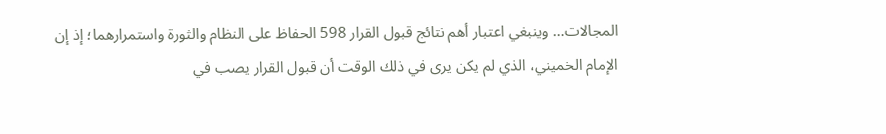المجالات… وينبغي اعتبار أهم نتائج قبول القرار 598 الحفاظ على النظام والثورة واستمرارهما؛ إذ إن الإمام الخميني، الذي لم يكن يرى في ذلك الوقت أن قبول القرار يصب في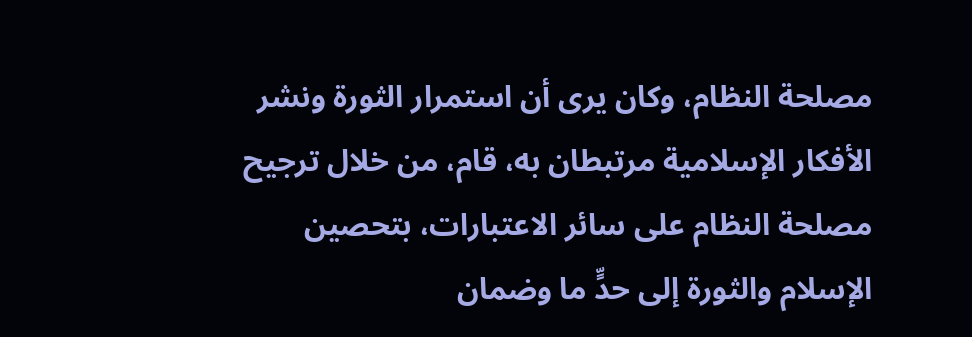مصلحة النظام، وكان يرى أن استمرار الثورة ونشر الأفكار الإسلامية مرتبطان به، قام، من خلال ترجيح مصلحة النظام على سائر الاعتبارات، بتحصين الإسلام والثورة إلى حدٍّ ما وضمان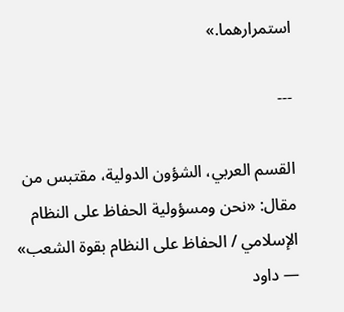استمرارهما.»

---

القسم العربي، الشؤون الدولیة، مقتبس من مقال: «نحن ومسؤولية الحفاظ على النظام الإسلامي / الحفاظ على النظام بقوة الشعب» — داود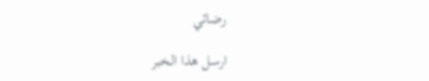رضائي

ارسل هذا الخبر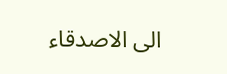الی الاصدقاء